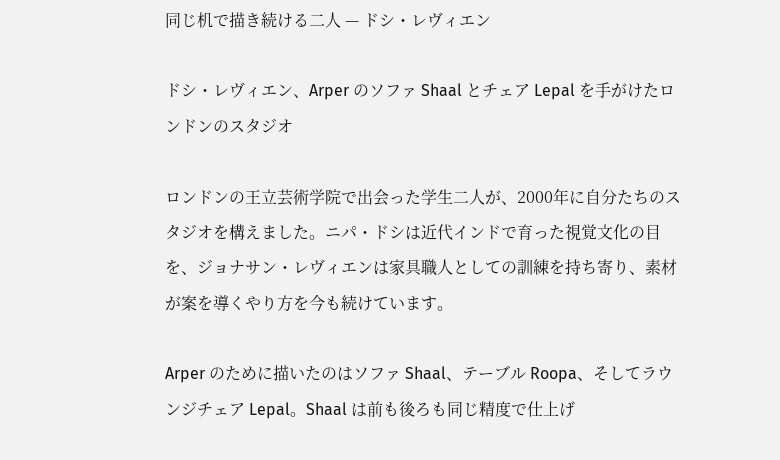同じ机で描き続ける二人 — ドシ・レヴィエン

ドシ・レヴィエン、Arper のソファ Shaal とチェア Lepal を手がけたロンドンのスタジオ

ロンドンの王立芸術学院で出会った学生二人が、2000年に自分たちのスタジオを構えました。ニパ・ドシは近代インドで育った視覚文化の目を、ジョナサン・レヴィエンは家具職人としての訓練を持ち寄り、素材が案を導くやり方を今も続けています。

Arper のために描いたのはソファ Shaal、テーブル Roopa、そしてラウンジチェア Lepal。Shaal は前も後ろも同じ精度で仕上げ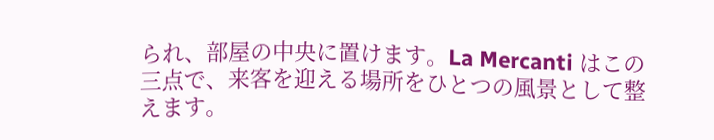られ、部屋の中央に置けます。La Mercanti はこの三点で、来客を迎える場所をひとつの風景として整えます。